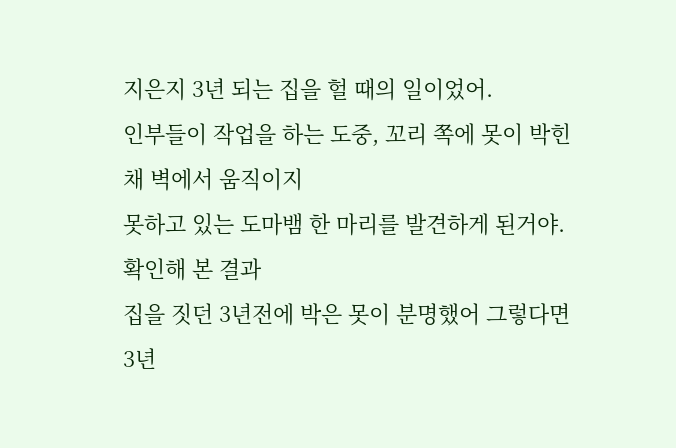지은지 3년 되는 집을 헐 때의 일이었어.
인부들이 작업을 하는 도중, 꼬리 쪽에 못이 박힌채 벽에서 움직이지
못하고 있는 도마뱀 한 마리를 발견하게 된거야. 확인해 본 결과
집을 짓던 3년전에 박은 못이 분명했어 그렇다면 3년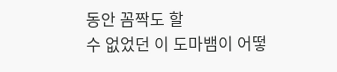동안 꼼짝도 할
수 없었던 이 도마뱀이 어떻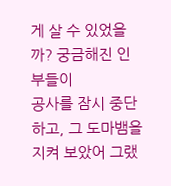게 살 수 있었을까? 궁금해진 인부들이
공사를 잠시 중단하고, 그 도마뱀을 지켜 보았어 그랬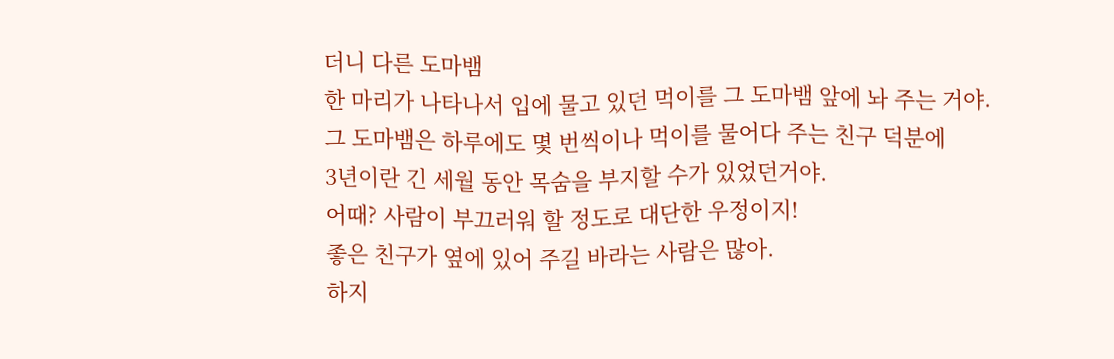더니 다른 도마뱀
한 마리가 나타나서 입에 물고 있던 먹이를 그 도마뱀 앞에 놔 주는 거야.
그 도마뱀은 하루에도 몇 번씩이나 먹이를 물어다 주는 친구 덕분에
3년이란 긴 세월 동안 목숨을 부지할 수가 있었던거야.
어때? 사람이 부끄러워 할 정도로 대단한 우정이지!
좋은 친구가 옆에 있어 주길 바라는 사람은 많아.
하지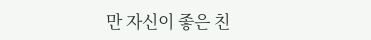만 자신이 좋은 친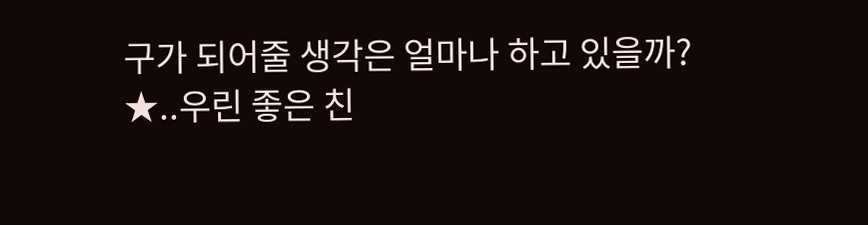구가 되어줄 생각은 얼마나 하고 있을까?
★..우린 좋은 친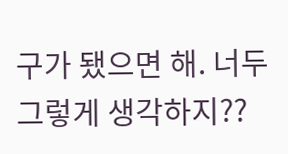구가 됐으면 해. 너두 그렇게 생각하지??